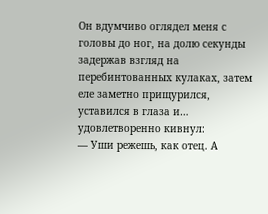Он вдумчиво оглядел меня с головы до ног, на долю секунды задержав взгляд на перебинтованных кулаках, затем еле заметно прищурился, уставился в глаза и… удовлетворенно кивнул:
— Уши режешь, как отец. А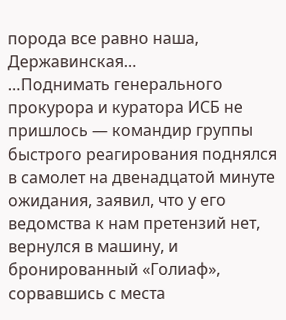порода все равно наша, Державинская…
…Поднимать генерального прокурора и куратора ИСБ не пришлось — командир группы быстрого реагирования поднялся в самолет на двенадцатой минуте ожидания, заявил, что у его ведомства к нам претензий нет, вернулся в машину, и бронированный «Голиаф», сорвавшись с места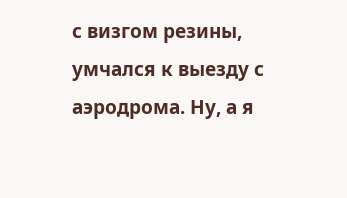с визгом резины, умчался к выезду с аэродрома. Ну, а я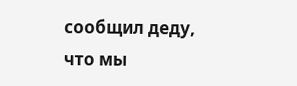сообщил деду, что мы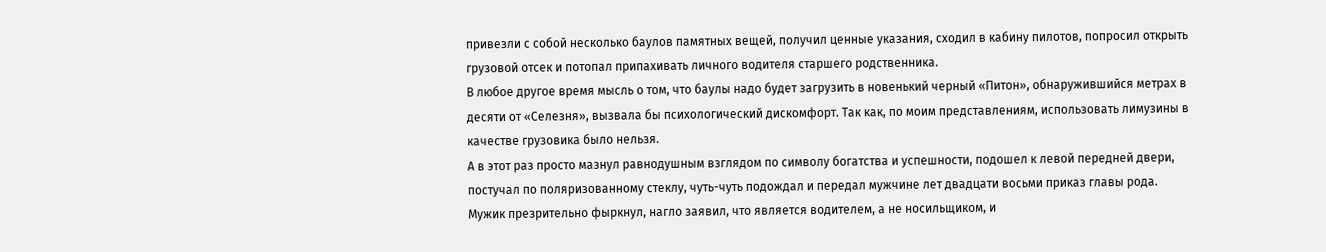привезли с собой несколько баулов памятных вещей, получил ценные указания, сходил в кабину пилотов, попросил открыть грузовой отсек и потопал припахивать личного водителя старшего родственника.
В любое другое время мысль о том, что баулы надо будет загрузить в новенький черный «Питон», обнаружившийся метрах в десяти от «Селезня», вызвала бы психологический дискомфорт. Так как, по моим представлениям, использовать лимузины в качестве грузовика было нельзя.
А в этот раз просто мазнул равнодушным взглядом по символу богатства и успешности, подошел к левой передней двери, постучал по поляризованному стеклу, чуть-чуть подождал и передал мужчине лет двадцати восьми приказ главы рода.
Мужик презрительно фыркнул, нагло заявил, что является водителем, а не носильщиком, и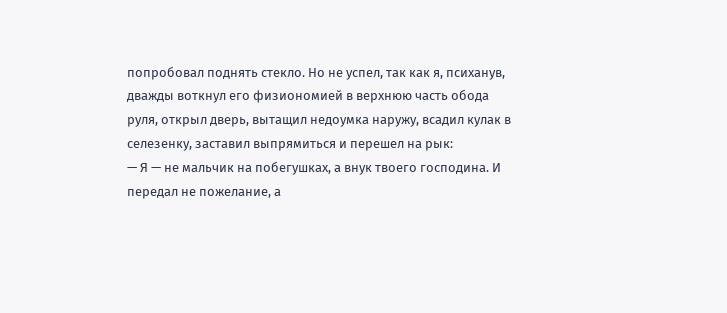попробовал поднять стекло. Но не успел, так как я, психанув, дважды воткнул его физиономией в верхнюю часть обода руля, открыл дверь, вытащил недоумка наружу, всадил кулак в селезенку, заставил выпрямиться и перешел на рык:
— Я — не мальчик на побегушках, а внук твоего господина. И передал не пожелание, а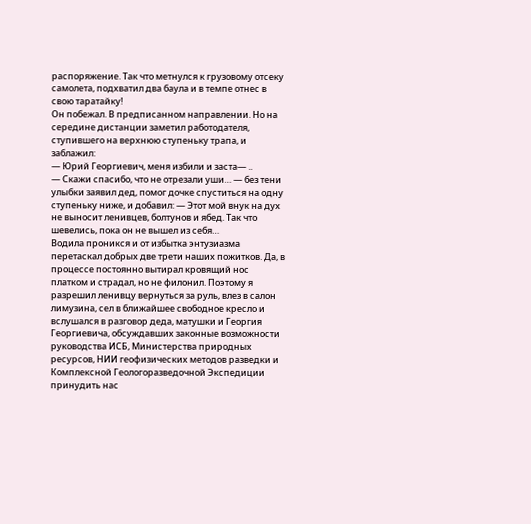распоряжение. Так что метнулся к грузовому отсеку самолета, подхватил два баула и в темпе отнес в свою таратайку!
Он побежал. В предписанном направлении. Но на середине дистанции заметил работодателя, ступившего на верхнюю ступеньку трапа, и заблажил:
— Юрий Георгиевич, меня избили и заста— ..
— Скажи спасибо, что не отрезали уши… — без тени улыбки заявил дед, помог дочке спуститься на одну ступеньку ниже, и добавил: — Этот мой внук на дух не выносит ленивцев, болтунов и ябед. Так что шевелись, пока он не вышел из себя…
Водила проникся и от избытка энтузиазма перетаскал добрых две трети наших пожитков. Да, в процессе постоянно вытирал кровящий нос платком и страдал, но не филонил. Поэтому я разрешил ленивцу вернуться за руль, влез в салон лимузина, сел в ближайшее свободное кресло и вслушался в разговор деда, матушки и Георгия Георгиевича, обсуждавших законные возможности руководства ИСБ, Министерства природных ресурсов, НИИ геофизических методов разведки и Комплексной Геологоразведочной Экспедиции принудить нас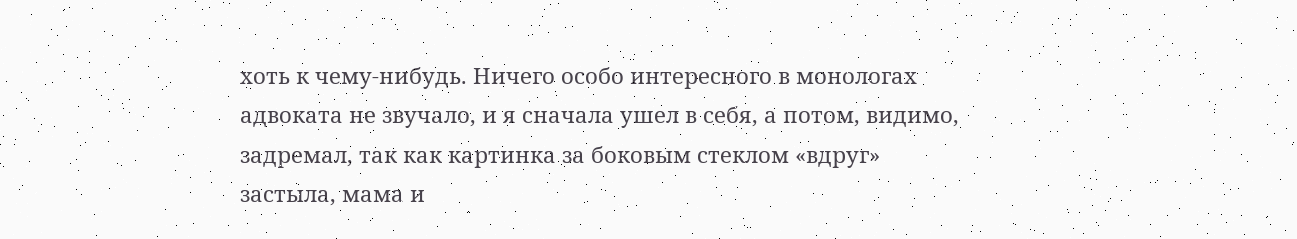хоть к чему-нибудь. Ничего особо интересного в монологах адвоката не звучало, и я сначала ушел в себя, а потом, видимо, задремал, так как картинка за боковым стеклом «вдруг» застыла, мама и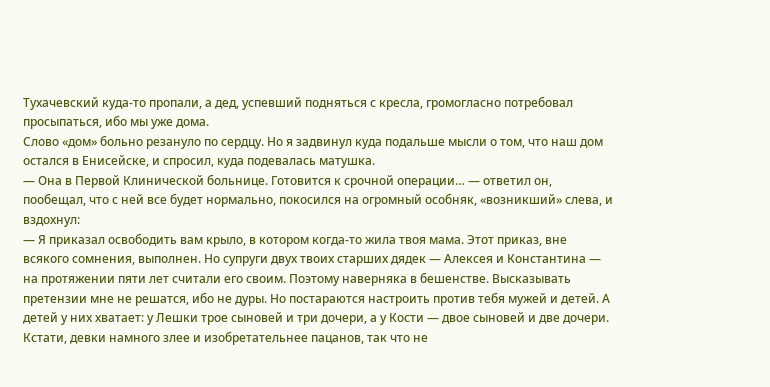Тухачевский куда-то пропали, а дед, успевший подняться с кресла, громогласно потребовал просыпаться, ибо мы уже дома.
Слово «дом» больно резануло по сердцу. Но я задвинул куда подальше мысли о том, что наш дом остался в Енисейске, и спросил, куда подевалась матушка.
— Она в Первой Клинической больнице. Готовится к срочной операции… — ответил он, пообещал, что с ней все будет нормально, покосился на огромный особняк, «возникший» слева, и вздохнул:
— Я приказал освободить вам крыло, в котором когда-то жила твоя мама. Этот приказ, вне всякого сомнения, выполнен. Но супруги двух твоих старших дядек — Алексея и Константина — на протяжении пяти лет считали его своим. Поэтому наверняка в бешенстве. Высказывать претензии мне не решатся, ибо не дуры. Но постараются настроить против тебя мужей и детей. А детей у них хватает: у Лешки трое сыновей и три дочери, а у Кости — двое сыновей и две дочери. Кстати, девки намного злее и изобретательнее пацанов, так что не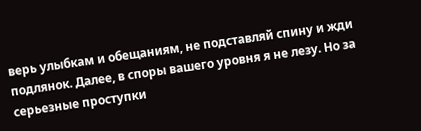верь улыбкам и обещаниям, не подставляй спину и жди подлянок. Далее, в споры вашего уровня я не лезу. Но за серьезные проступки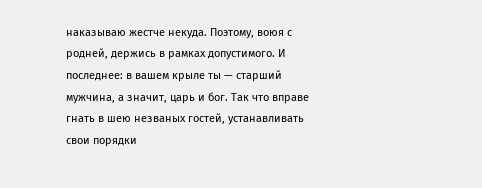наказываю жестче некуда. Поэтому, воюя с родней, держись в рамках допустимого. И последнее: в вашем крыле ты — старший мужчина, а значит, царь и бог. Так что вправе гнать в шею незваных гостей, устанавливать свои порядки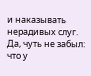и наказывать нерадивых слуг. Да, чуть не забыл: что у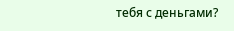тебя с деньгами?